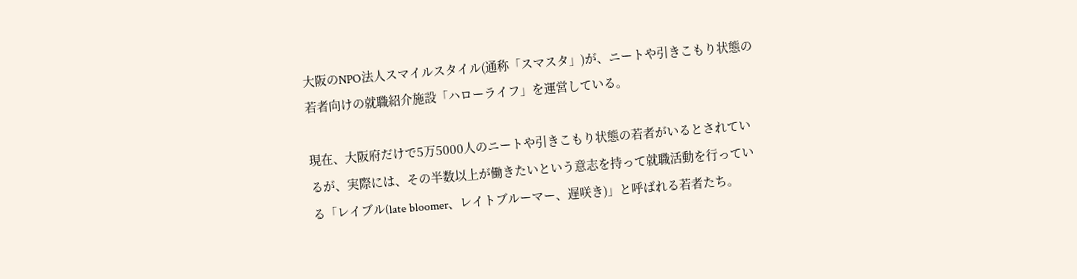大阪のNPO法人スマイルスタイル(通称「スマスタ」)が、ニートや引きこもり状態の若者向けの就職紹介施設「ハローライフ」を運営している。

現在、大阪府だけで5万5000人のニートや引きこもり状態の若者がいるとされているが、実際には、その半数以上が働きたいという意志を持って就職活動を行っている「レイブル(late bloomer、レイトブルーマー、遅咲き)」と呼ばれる若者たち。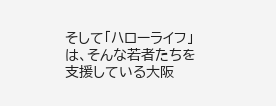そして「ハローライフ」は、そんな若者たちを支援している大阪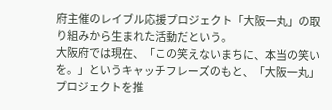府主催のレイブル応援プロジェクト「大阪一丸」の取り組みから生まれた活動だという。
大阪府では現在、「この笑えないまちに、本当の笑いを。」というキャッチフレーズのもと、「大阪一丸」プロジェクトを推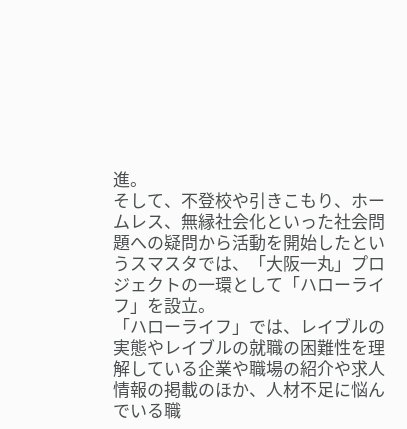進。
そして、不登校や引きこもり、ホームレス、無縁社会化といった社会問題への疑問から活動を開始したというスマスタでは、「大阪一丸」プロジェクトの一環として「ハローライフ」を設立。
「ハローライフ」では、レイブルの実態やレイブルの就職の困難性を理解している企業や職場の紹介や求人情報の掲載のほか、人材不足に悩んでいる職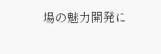場の魅力開発に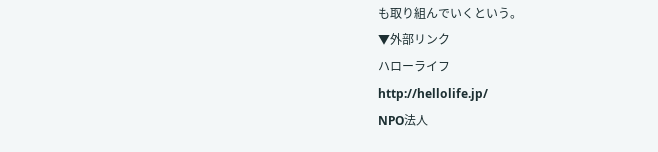も取り組んでいくという。
▼外部リンク
ハローライフ
http://hellolife.jp/
NPO法人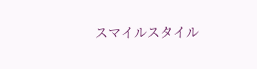スマイルスタイル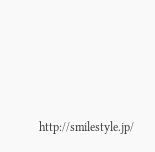http://smilestyle.jp/